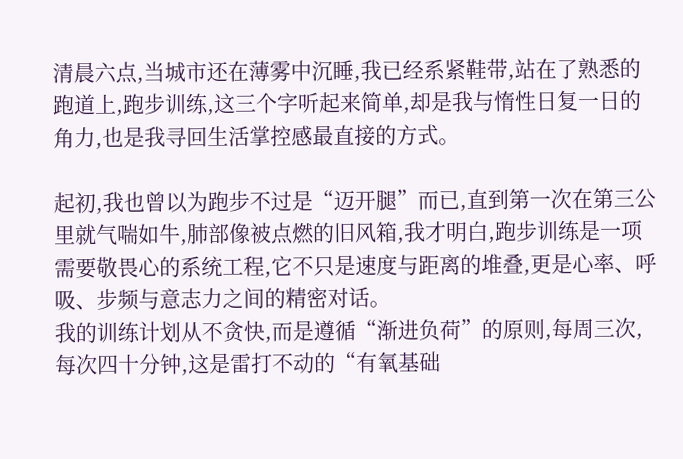清晨六点,当城市还在薄雾中沉睡,我已经系紧鞋带,站在了熟悉的跑道上,跑步训练,这三个字听起来简单,却是我与惰性日复一日的角力,也是我寻回生活掌控感最直接的方式。

起初,我也曾以为跑步不过是“迈开腿”而已,直到第一次在第三公里就气喘如牛,肺部像被点燃的旧风箱,我才明白,跑步训练是一项需要敬畏心的系统工程,它不只是速度与距离的堆叠,更是心率、呼吸、步频与意志力之间的精密对话。
我的训练计划从不贪快,而是遵循“渐进负荷”的原则,每周三次,每次四十分钟,这是雷打不动的“有氧基础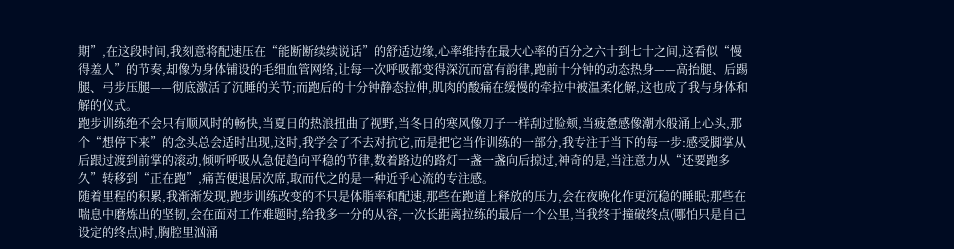期”,在这段时间,我刻意将配速压在“能断断续续说话”的舒适边缘,心率维持在最大心率的百分之六十到七十之间,这看似“慢得羞人”的节奏,却像为身体铺设的毛细血管网络,让每一次呼吸都变得深沉而富有韵律,跑前十分钟的动态热身——高抬腿、后踢腿、弓步压腿——彻底激活了沉睡的关节;而跑后的十分钟静态拉伸,肌肉的酸痛在缓慢的牵拉中被温柔化解,这也成了我与身体和解的仪式。
跑步训练绝不会只有顺风时的畅快,当夏日的热浪扭曲了视野,当冬日的寒风像刀子一样刮过脸颊,当疲惫感像潮水般涌上心头,那个“想停下来”的念头总会适时出现,这时,我学会了不去对抗它,而是把它当作训练的一部分,我专注于当下的每一步:感受脚掌从后跟过渡到前掌的滚动,倾听呼吸从急促趋向平稳的节律,数着路边的路灯一盏一盏向后掠过,神奇的是,当注意力从“还要跑多久”转移到“正在跑”,痛苦便退居次席,取而代之的是一种近乎心流的专注感。
随着里程的积累,我渐渐发现,跑步训练改变的不只是体脂率和配速,那些在跑道上释放的压力,会在夜晚化作更沉稳的睡眠;那些在喘息中磨炼出的坚韧,会在面对工作难题时,给我多一分的从容,一次长距离拉练的最后一个公里,当我终于撞破终点(哪怕只是自己设定的终点)时,胸腔里汹涌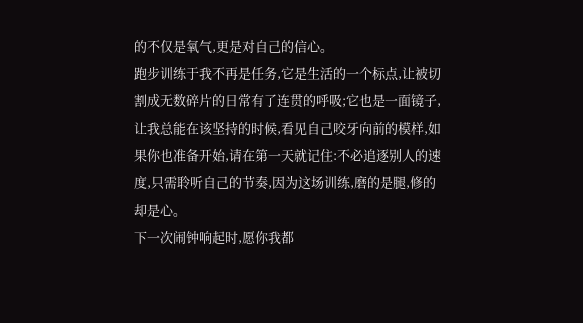的不仅是氧气,更是对自己的信心。
跑步训练于我不再是任务,它是生活的一个标点,让被切割成无数碎片的日常有了连贯的呼吸;它也是一面镜子,让我总能在该坚持的时候,看见自己咬牙向前的模样,如果你也准备开始,请在第一天就记住:不必追逐别人的速度,只需聆听自己的节奏,因为这场训练,磨的是腿,修的却是心。
下一次闹钟响起时,愿你我都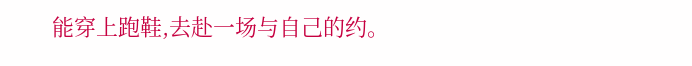能穿上跑鞋,去赴一场与自己的约。